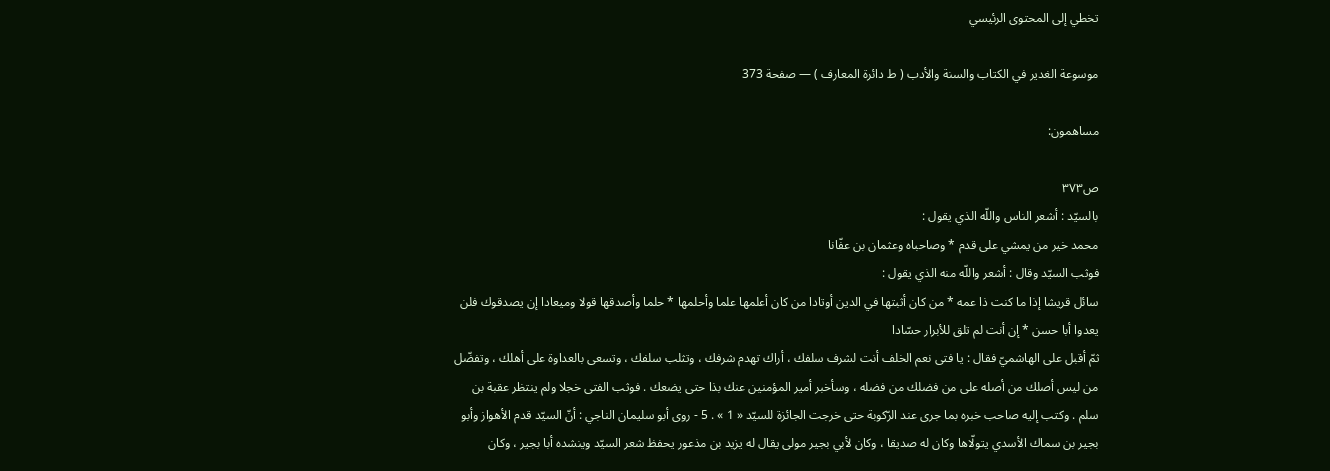تخطي إلى المحتوى الرئيسي

موسوعة الغدير في الكتاب والسنة والأدب ( ط دائرة المعارف ) — صفحة 373

مساهمون:

ص٣٧٣
بالسيّد : أشعر الناس واللّه الذي يقول :
محمد خير من يمشي على قدم * وصاحباه وعثمان بن عفّانا
فوثب السيّد وقال : أشعر واللّه منه الذي يقول :
سائل قريشا إذا ما كنت ذا عمه * من كان أثبتها في الدين أوتادا من كان أعلمها علما وأحلمها * حلما وأصدقها قولا وميعادا إن يصدقوك فلن يعدوا أبا حسن * إن أنت لم تلق للأبرار حسّادا
ثمّ أقبل على الهاشميّ فقال : يا فتى نعم الخلف أنت لشرف سلفك ، أراك تهدم شرفك ، وتثلب سلفك ، وتسعى بالعداوة على أهلك ، وتفضّل من ليس أصلك من أصله على من فضلك من فضله ، وسأخبر أمير المؤمنين عنك بذا حتى يضعك . فوثب الفتى خجلا ولم ينتظر عقبة بن سلم . وكتب إليه صاحب خبره بما جرى عند الرّكوبة حتى خرجت الجائزة للسيّد « 1 » . 5 - روى أبو سليمان الناجي : أنّ السيّد قدم الأهواز وأبو بجير بن سماك الأسدي يتولّاها وكان له صديقا ، وكان لأبي بجير مولى يقال له يزيد بن مذعور يحفظ شعر السيّد وينشده أبا بجير ، وكان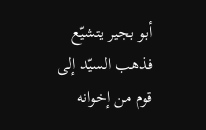أبو بجير يتشيّع فذهب السيّد إلى قوم من إخوانه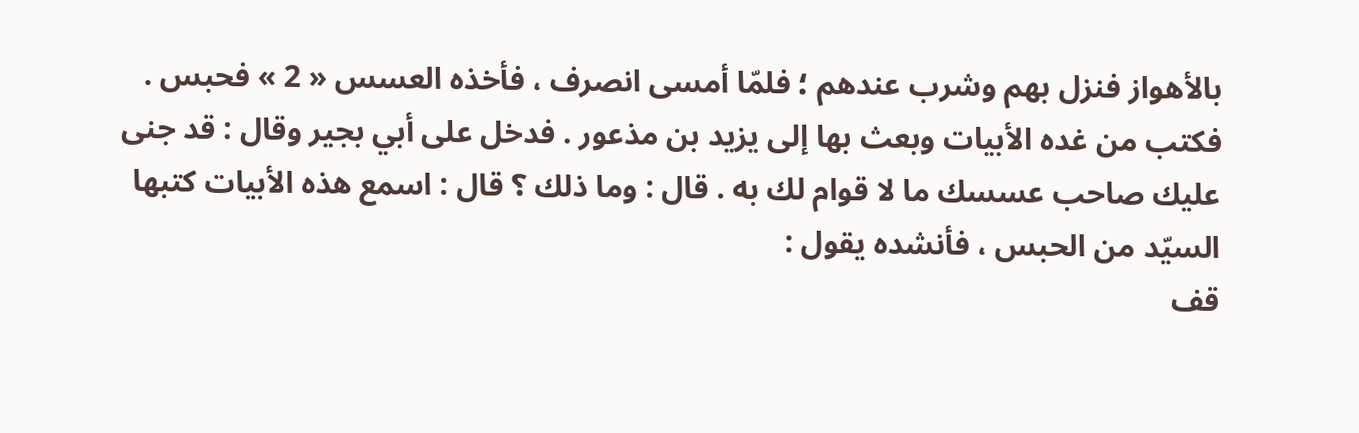بالأهواز فنزل بهم وشرب عندهم ؛ فلمّا أمسى انصرف ، فأخذه العسس « 2 » فحبس . فكتب من غده الأبيات وبعث بها إلى يزيد بن مذعور . فدخل على أبي بجير وقال : قد جنى عليك صاحب عسسك ما لا قوام لك به . قال : وما ذلك ؟ قال : اسمع هذه الأبيات كتبها السيّد من الحبس ، فأنشده يقول :
قف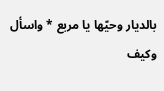بالديار وحيّها يا مربع * واسأل وكيف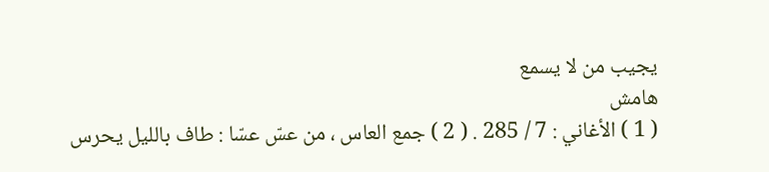يجيب من لا يسمع
هامش
( 1 ) الأغاني : 7 / 285 . ( 2 ) جمع العاس ، من عسّ عسّا : طاف بالليل يحرس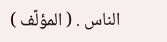الناس . ( المؤلّف )